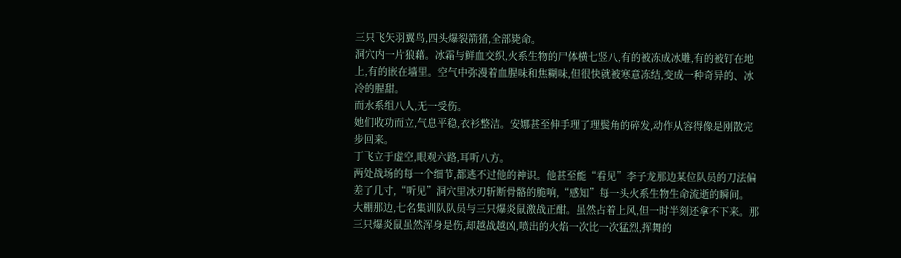三只飞矢羽翼鸟,四头爆裂箭猪,全部毙命。
洞穴内一片狼藉。冰霜与鲜血交织,火系生物的尸体横七竖八,有的被冻成冰雕,有的被钉在地上,有的嵌在墙里。空气中弥漫着血腥味和焦糊味,但很快就被寒意冻结,变成一种奇异的、冰冷的腥甜。
而水系组八人,无一受伤。
她们收功而立,气息平稳,衣衫整洁。安娜甚至伸手理了理鬓角的碎发,动作从容得像是刚散完步回来。
丁飞立于虚空,眼观六路,耳听八方。
两处战场的每一个细节,都逃不过他的神识。他甚至能“看见”李子龙那边某位队员的刀法偏差了几寸,“听见”洞穴里冰刃斩断骨骼的脆响,“感知”每一头火系生物生命流逝的瞬间。
大棚那边,七名集训队队员与三只爆炎鼠激战正酣。虽然占着上风,但一时半刻还拿不下来。那三只爆炎鼠虽然浑身是伤,却越战越凶,喷出的火焰一次比一次猛烈,挥舞的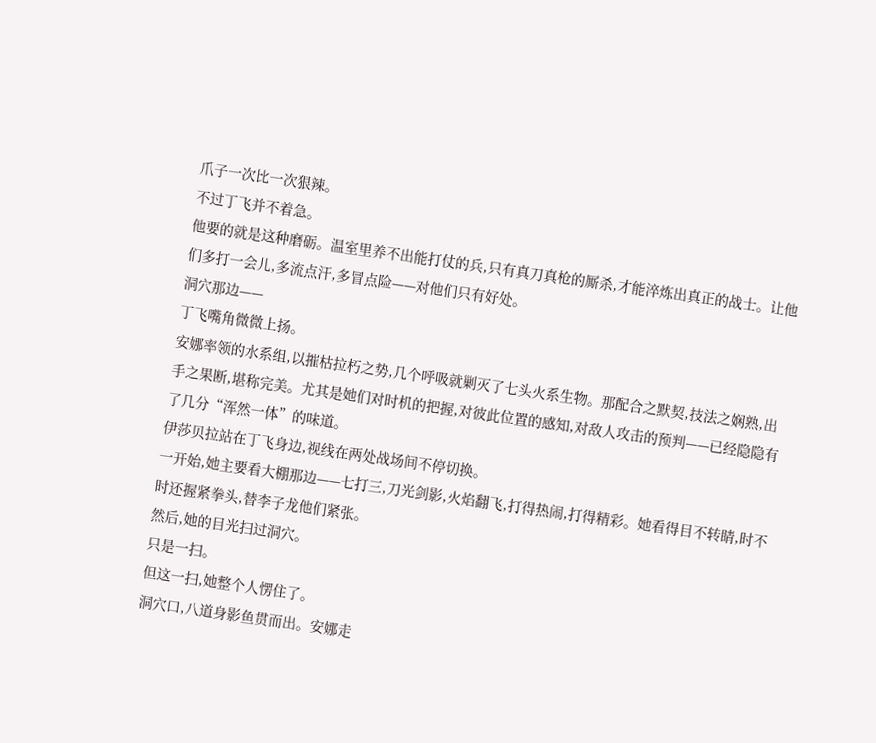爪子一次比一次狠辣。
不过丁飞并不着急。
他要的就是这种磨砺。温室里养不出能打仗的兵,只有真刀真枪的厮杀,才能淬炼出真正的战士。让他们多打一会儿,多流点汗,多冒点险——对他们只有好处。
洞穴那边——
丁飞嘴角微微上扬。
安娜率领的水系组,以摧枯拉朽之势,几个呼吸就剿灭了七头火系生物。那配合之默契,技法之娴熟,出手之果断,堪称完美。尤其是她们对时机的把握,对彼此位置的感知,对敌人攻击的预判——已经隐隐有了几分“浑然一体”的味道。
伊莎贝拉站在丁飞身边,视线在两处战场间不停切换。
一开始,她主要看大棚那边——七打三,刀光剑影,火焰翻飞,打得热闹,打得精彩。她看得目不转睛,时不时还握紧拳头,替李子龙他们紧张。
然后,她的目光扫过洞穴。
只是一扫。
但这一扫,她整个人愣住了。
洞穴口,八道身影鱼贯而出。安娜走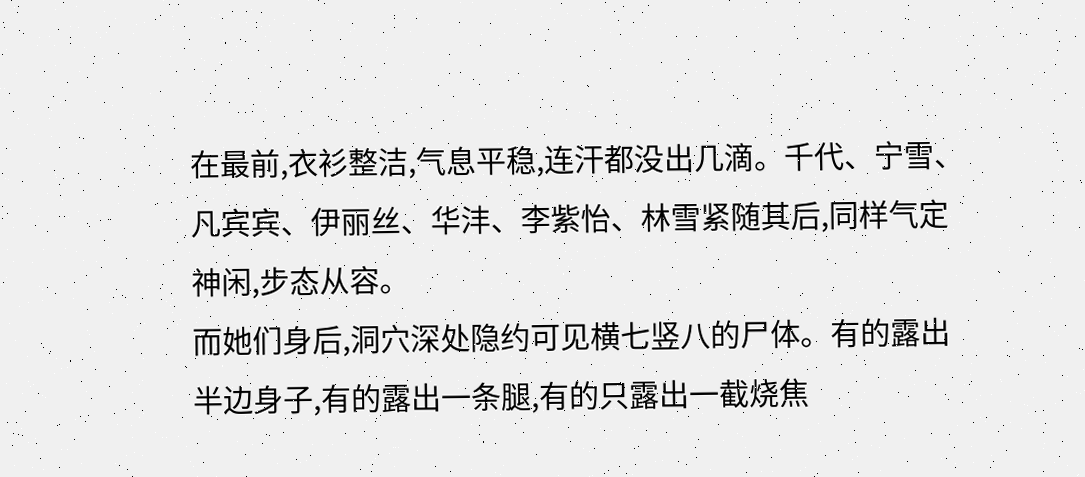在最前,衣衫整洁,气息平稳,连汗都没出几滴。千代、宁雪、凡宾宾、伊丽丝、华沣、李紫怡、林雪紧随其后,同样气定神闲,步态从容。
而她们身后,洞穴深处隐约可见横七竖八的尸体。有的露出半边身子,有的露出一条腿,有的只露出一截烧焦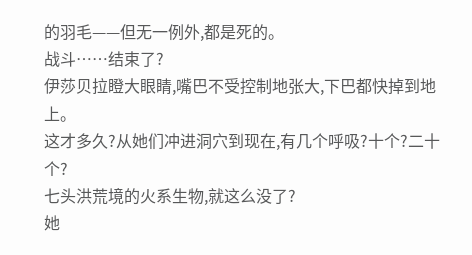的羽毛——但无一例外,都是死的。
战斗……结束了?
伊莎贝拉瞪大眼睛,嘴巴不受控制地张大,下巴都快掉到地上。
这才多久?从她们冲进洞穴到现在,有几个呼吸?十个?二十个?
七头洪荒境的火系生物,就这么没了?
她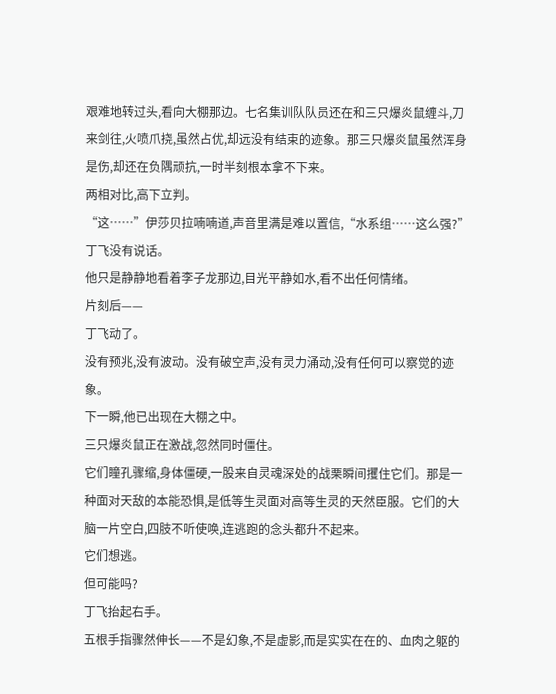艰难地转过头,看向大棚那边。七名集训队队员还在和三只爆炎鼠缠斗,刀来剑往,火喷爪挠,虽然占优,却远没有结束的迹象。那三只爆炎鼠虽然浑身是伤,却还在负隅顽抗,一时半刻根本拿不下来。
两相对比,高下立判。
“这……”伊莎贝拉喃喃道,声音里满是难以置信,“水系组……这么强?”
丁飞没有说话。
他只是静静地看着李子龙那边,目光平静如水,看不出任何情绪。
片刻后——
丁飞动了。
没有预兆,没有波动。没有破空声,没有灵力涌动,没有任何可以察觉的迹象。
下一瞬,他已出现在大棚之中。
三只爆炎鼠正在激战,忽然同时僵住。
它们瞳孔骤缩,身体僵硬,一股来自灵魂深处的战栗瞬间攫住它们。那是一种面对天敌的本能恐惧,是低等生灵面对高等生灵的天然臣服。它们的大脑一片空白,四肢不听使唤,连逃跑的念头都升不起来。
它们想逃。
但可能吗?
丁飞抬起右手。
五根手指骤然伸长——不是幻象,不是虚影,而是实实在在的、血肉之躯的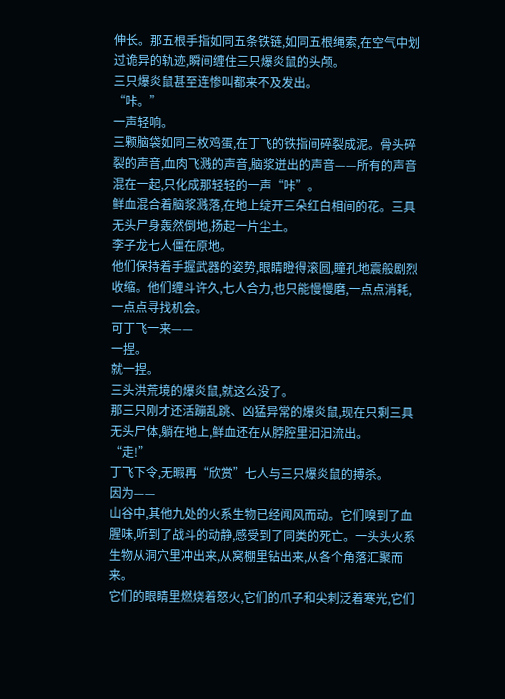伸长。那五根手指如同五条铁链,如同五根绳索,在空气中划过诡异的轨迹,瞬间缠住三只爆炎鼠的头颅。
三只爆炎鼠甚至连惨叫都来不及发出。
“咔。”
一声轻响。
三颗脑袋如同三枚鸡蛋,在丁飞的铁指间碎裂成泥。骨头碎裂的声音,血肉飞溅的声音,脑浆迸出的声音——所有的声音混在一起,只化成那轻轻的一声“咔”。
鲜血混合着脑浆溅落,在地上绽开三朵红白相间的花。三具无头尸身轰然倒地,扬起一片尘土。
李子龙七人僵在原地。
他们保持着手握武器的姿势,眼睛瞪得滚圆,瞳孔地震般剧烈收缩。他们缠斗许久,七人合力,也只能慢慢磨,一点点消耗,一点点寻找机会。
可丁飞一来——
一捏。
就一捏。
三头洪荒境的爆炎鼠,就这么没了。
那三只刚才还活蹦乱跳、凶猛异常的爆炎鼠,现在只剩三具无头尸体,躺在地上,鲜血还在从脖腔里汩汩流出。
“走!”
丁飞下令,无暇再“欣赏”七人与三只爆炎鼠的搏杀。
因为——
山谷中,其他九处的火系生物已经闻风而动。它们嗅到了血腥味,听到了战斗的动静,感受到了同类的死亡。一头头火系生物从洞穴里冲出来,从窝棚里钻出来,从各个角落汇聚而来。
它们的眼睛里燃烧着怒火,它们的爪子和尖刺泛着寒光,它们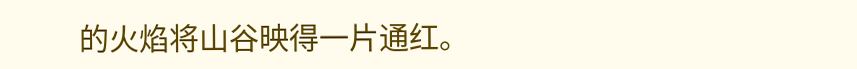的火焰将山谷映得一片通红。